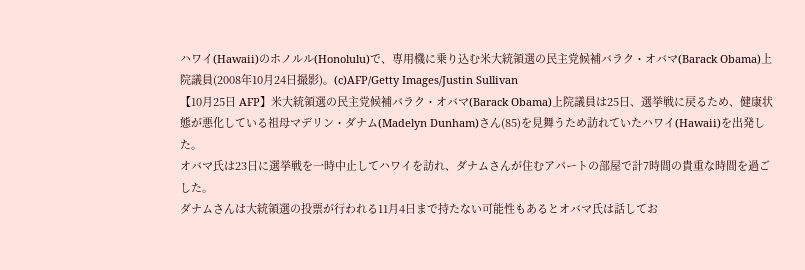ハワイ(Hawaii)のホノルル(Honolulu)で、専用機に乗り込む米大統領選の民主党候補バラク・オバマ(Barack Obama)上院議員(2008年10月24日撮影)。(c)AFP/Getty Images/Justin Sullivan
【10月25日 AFP】米大統領選の民主党候補バラク・オバマ(Barack Obama)上院議員は25日、選挙戦に戻るため、健康状態が悪化している祖母マデリン・ダナム(Madelyn Dunham)さん(85)を見舞うため訪れていたハワイ(Hawaii)を出発した。
オバマ氏は23日に選挙戦を一時中止してハワイを訪れ、ダナムさんが住むアパートの部屋で計7時間の貴重な時間を過ごした。
ダナムさんは大統領選の投票が行われる11月4日まで持たない可能性もあるとオバマ氏は話してお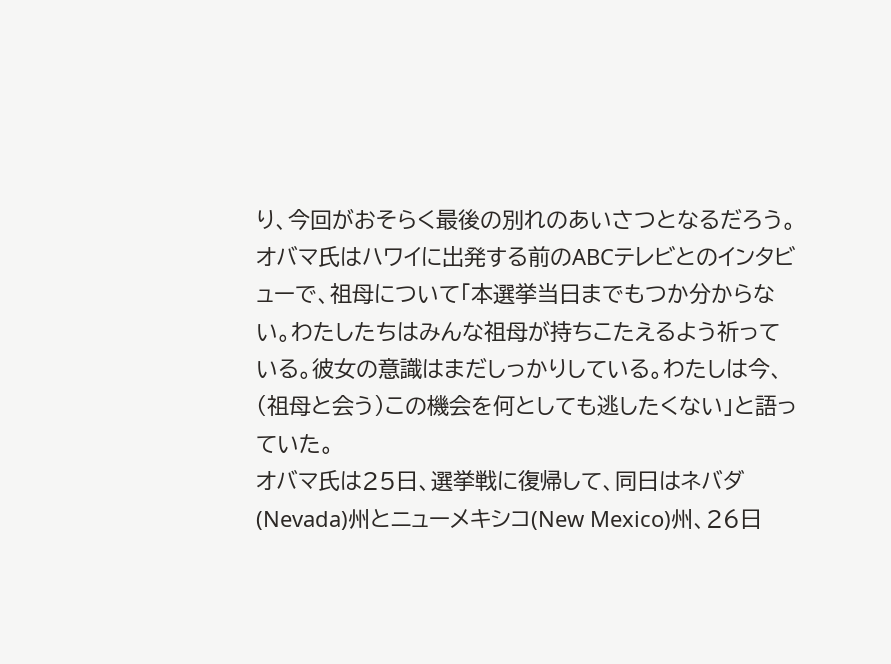り、今回がおそらく最後の別れのあいさつとなるだろう。
オバマ氏はハワイに出発する前のABCテレビとのインタビューで、祖母について「本選挙当日までもつか分からない。わたしたちはみんな祖母が持ちこたえるよう祈っている。彼女の意識はまだしっかりしている。わたしは今、(祖母と会う)この機会を何としても逃したくない」と語っていた。
オバマ氏は25日、選挙戦に復帰して、同日はネバダ(Nevada)州とニューメキシコ(New Mexico)州、26日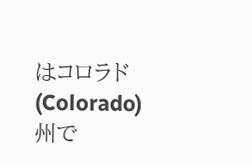はコロラド(Colorado)州で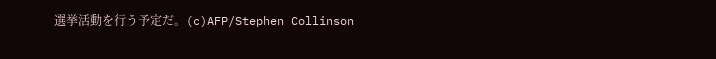選挙活動を行う予定だ。(c)AFP/Stephen Collinson